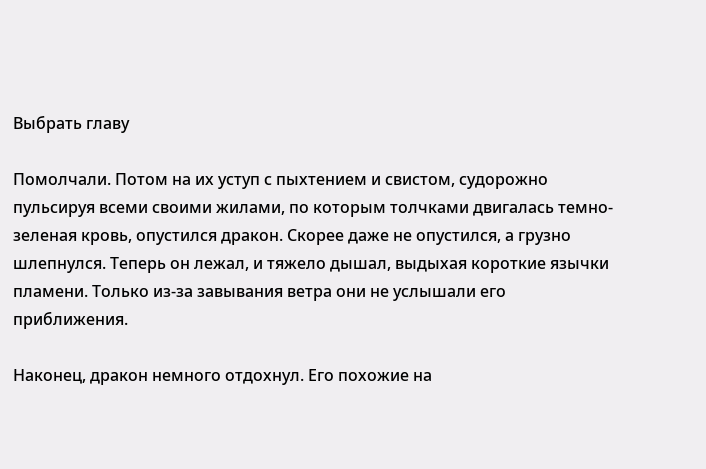Выбрать главу

Помолчали. Потом на их уступ с пыхтением и свистом, судорожно пульсируя всеми своими жилами, по которым толчками двигалась темно-зеленая кровь, опустился дракон. Скорее даже не опустился, а грузно шлепнулся. Теперь он лежал, и тяжело дышал, выдыхая короткие язычки пламени. Только из-за завывания ветра они не услышали его приближения.

Наконец, дракон немного отдохнул. Его похожие на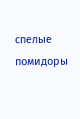спелые помидоры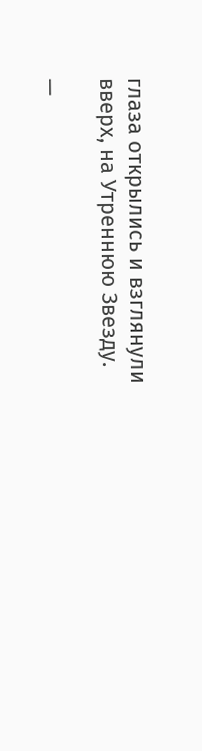глаза открылись и взглянули вверх, на Утреннюю Звезду.

—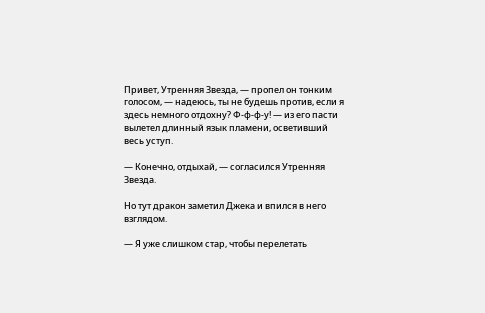Привет, Утренняя Звезда, — пропел он тонким голосом, — надеюсь, ты не будешь против, если я здесь немного отдохну? Ф-ф-ф-у! — из его пасти вылетел длинный язык пламени, осветивший весь уступ.

— Конечно, отдыхай, — согласился Утренняя Звезда.

Но тут дракон заметил Джека и впился в него взглядом.

— Я уже слишком стар, чтобы перелетать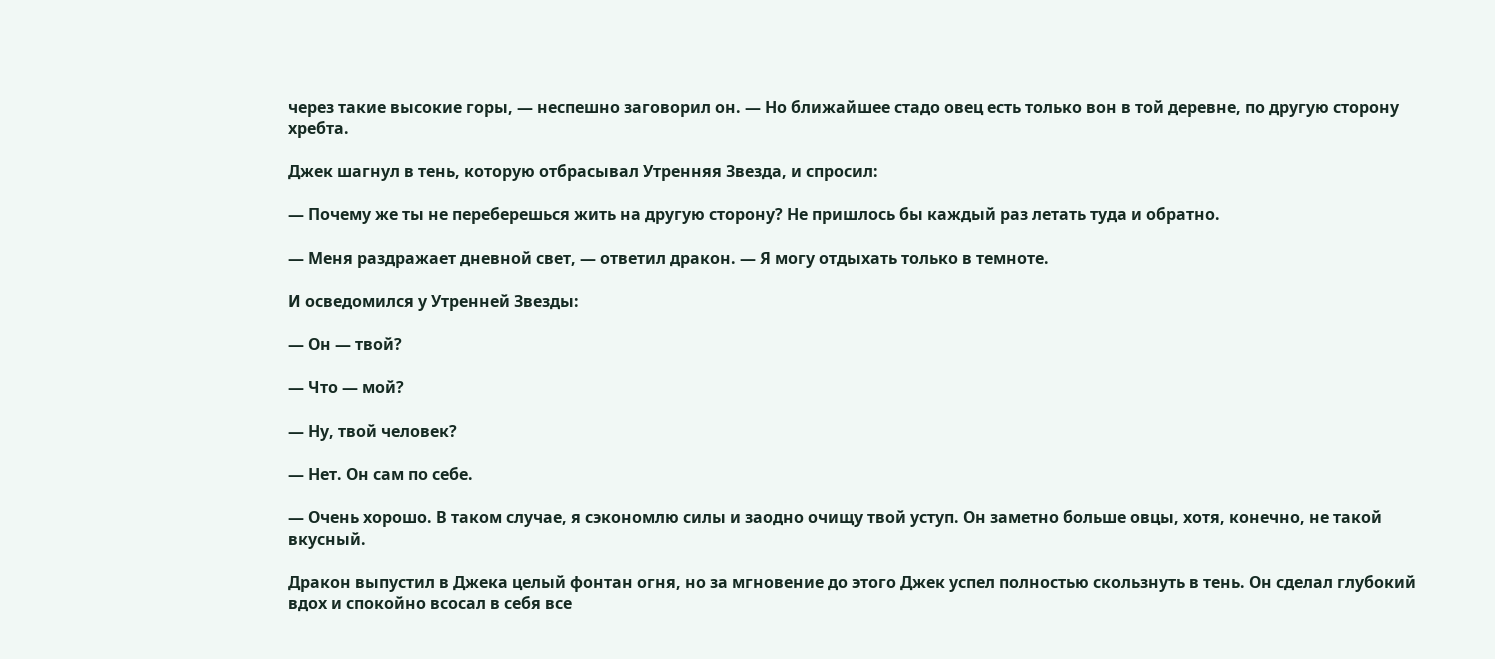через такие высокие горы, — неспешно заговорил он. — Но ближайшее стадо овец есть только вон в той деревне, по другую сторону хребта.

Джек шагнул в тень, которую отбрасывал Утренняя Звезда, и спросил:

— Почему же ты не переберешься жить на другую сторону? Не пришлось бы каждый раз летать туда и обратно.

— Меня раздражает дневной свет, — ответил дракон. — Я могу отдыхать только в темноте.

И осведомился у Утренней Звезды:

— Он — твой?

— Что — мой?

— Ну, твой человек?

— Нет. Он сам по себе.

— Очень хорошо. В таком случае, я сэкономлю силы и заодно очищу твой уступ. Он заметно больше овцы, хотя, конечно, не такой вкусный.

Дракон выпустил в Джека целый фонтан огня, но за мгновение до этого Джек успел полностью скользнуть в тень. Он сделал глубокий вдох и спокойно всосал в себя все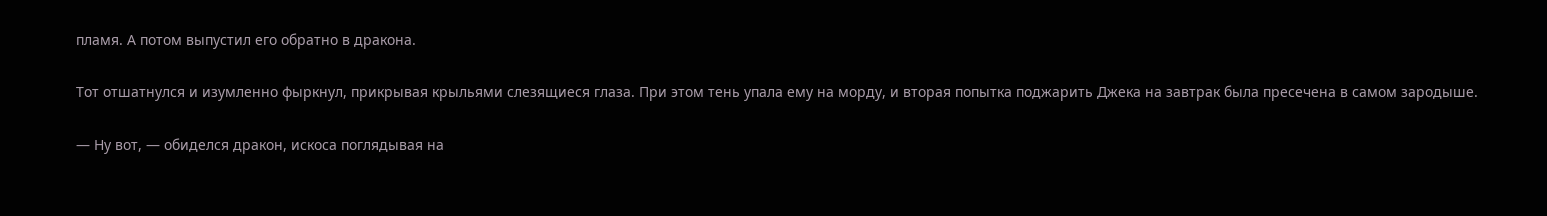пламя. А потом выпустил его обратно в дракона.

Тот отшатнулся и изумленно фыркнул, прикрывая крыльями слезящиеся глаза. При этом тень упала ему на морду, и вторая попытка поджарить Джека на завтрак была пресечена в самом зародыше.

— Ну вот, — обиделся дракон, искоса поглядывая на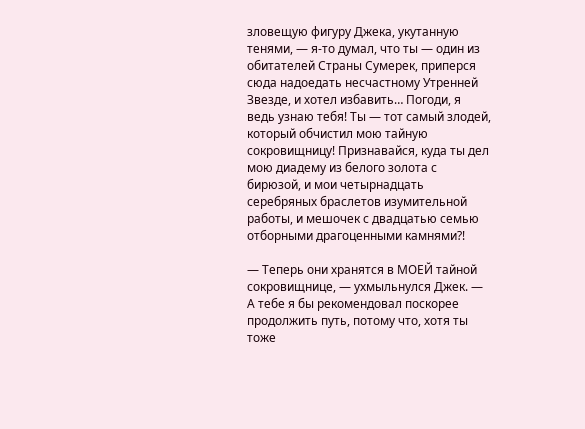зловещую фигуру Джека, укутанную тенями, — я-то думал, что ты — один из обитателей Страны Сумерек, приперся сюда надоедать несчастному Утренней Звезде, и хотел избавить… Погоди, я ведь узнаю тебя! Ты — тот самый злодей, который обчистил мою тайную сокровищницу! Признавайся, куда ты дел мою диадему из белого золота с бирюзой, и мои четырнадцать серебряных браслетов изумительной работы, и мешочек с двадцатью семью отборными драгоценными камнями?!

— Теперь они хранятся в МОЕЙ тайной сокровищнице, — ухмыльнулся Джек. — А тебе я бы рекомендовал поскорее продолжить путь, потому что, хотя ты тоже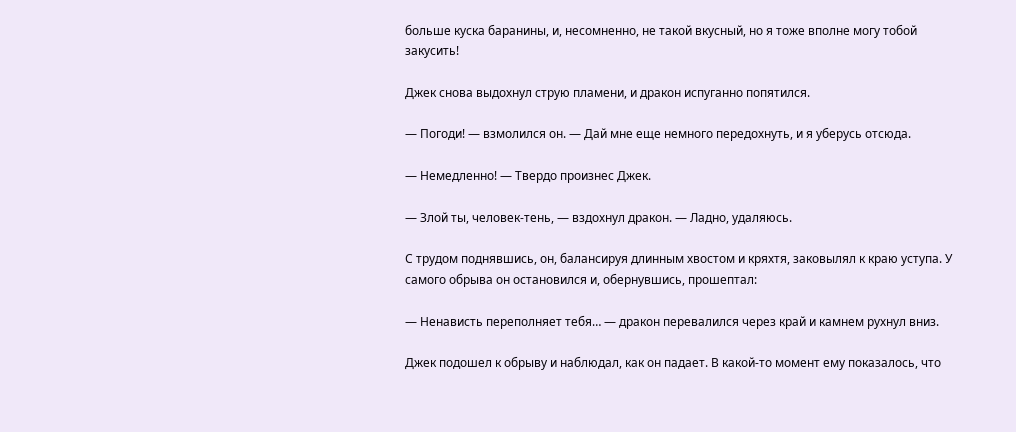больше куска баранины, и, несомненно, не такой вкусный, но я тоже вполне могу тобой закусить!

Джек снова выдохнул струю пламени, и дракон испуганно попятился.

— Погоди! — взмолился он. — Дай мне еще немного передохнуть, и я уберусь отсюда.

— Немедленно! — Твердо произнес Джек.

— Злой ты, человек-тень, — вздохнул дракон. — Ладно, удаляюсь.

С трудом поднявшись, он, балансируя длинным хвостом и кряхтя, заковылял к краю уступа. У самого обрыва он остановился и, обернувшись, прошептал:

— Ненависть переполняет тебя… — дракон перевалился через край и камнем рухнул вниз.

Джек подошел к обрыву и наблюдал, как он падает. В какой-то момент ему показалось, что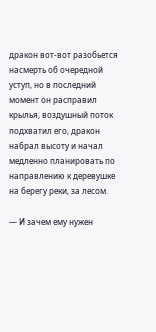дракон вот-вот разобьется насмерть об очередной уступ, но в последний момент он расправил крылья, воздушный поток подхватил его, дракон набрал высоту и начал медленно планировать по направлению к деревушке на берегу реки, за лесом.

— И зачем ему нужен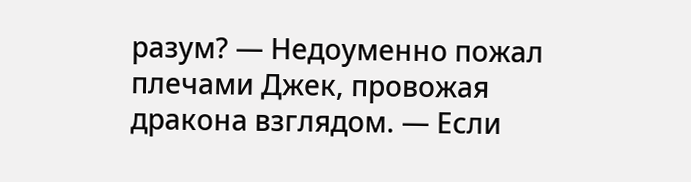разум? — Недоуменно пожал плечами Джек, провожая дракона взглядом. — Если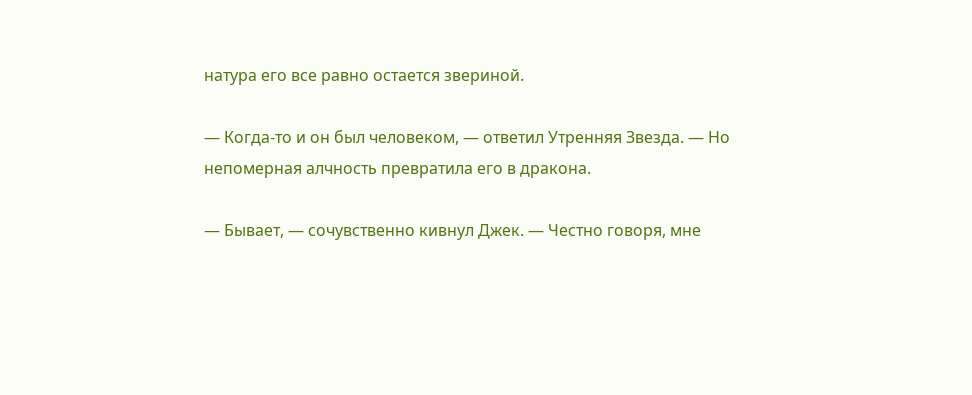натура его все равно остается звериной.

— Когда-то и он был человеком, — ответил Утренняя Звезда. — Но непомерная алчность превратила его в дракона.

— Бывает, — сочувственно кивнул Джек. — Честно говоря, мне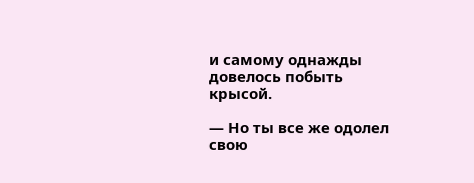и самому однажды довелось побыть крысой.

— Но ты все же одолел свою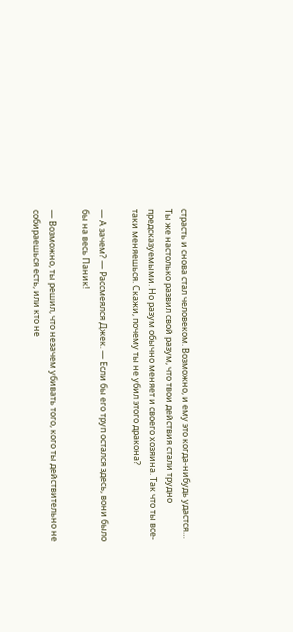страсть и снова стал человеком. Возможно, и ему это когда-нибудь удастся… Ты же настолько развил свой разум, что твои действия стали трудно предсказуемыми. Но разум обычно меняет и своего хозяина. Так что ты все-таки меняешься. Скажи, почему ты не убил этого дракона?

— А зачем? — Рассмеялся Джек. — Если бы его труп остался здесь, вони было бы на весь Паник!

— Возможно, ты решил, что незачем убивать того, кого ты действительно не собираешься есть, или кто не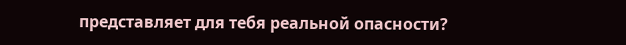представляет для тебя реальной опасности?